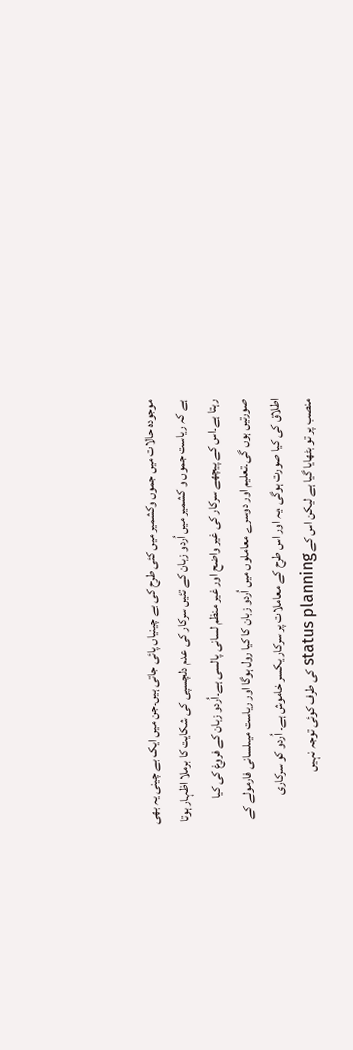موجودہ حالات میں جموں وکشمیر میں کئی طرح کی بے چینیاں پائی جاتی ہیں۔جن میں ایک بے چینی یہ بھی ہے کہ ریاست جموں و کشمیر میں اُردو زبان کے تئیں سرکار کی عدم دلچسپی کی شکایت کا برملا اظہار ہوتا رہتا ہے۔اس کے پیچھے سرکار کی غیر واضح اور غیر منظم لسانی پالسی ہے۔اُردو زبان کے فروغ کی کیا صورتیں ہوں گی۔تعلیم اور دوسرے معاملوں میں اُردو زبان کا کیا رول ہوگا اور ریاست میںلسانی فارمولے کے اطلاق کی کیا صورت ہوگی ،یہ اور اس طرح کے معاملات پر سرکار یکسر خاموش ہے۔ اُردو کو سرکاری منصب پر تو بٹھایا گیا ہے لیکن اس کے status planning کی طرف کوئی توجہ نہیں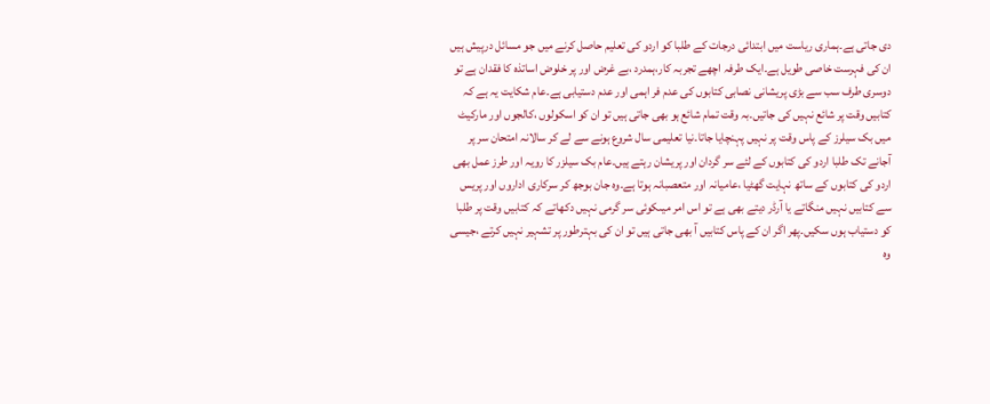دی جاتی ہے۔ہماری ریاست میں ابتدائی درجات کے طلبا کو اردو کی تعلیم حاصل کرنے میں جو مسائل درپیش ہیں ان کی فہرست خاصی طویل ہے۔ایک طرفہ اچھے تجربہ کار،ہمدرد ،بے غرض اور پر خلوض اساتذہ کا فقدان ہے تو دوسری طرف سب سے بڑی پریشانی نصابی کتابوں کی عدم فر اہمی اور عدم دستیابی ہے۔عام شکایت یہ ہے کہ کتابیں وقت پر شائع نہیں کی جاتیں۔بہ وقت تمام شائع ہو بھی جاتی ہیں تو ان کو اسکولوں ،کالجوں اور مارکیٹ میں بک سیلرز کے پاس وقت پر نہیں پہنچایا جاتا۔نیا تعلیمی سال شروع ہونے سے لے کر سالانہ امتحان سر پر آجانے تک طلبا اردو کی کتابوں کے لئے سر گردان اور پریشان رہتے ہیں۔عام بک سیلزر کا رویہ اور طرز عمل بھی اردو کی کتابوں کے ساتھ نہایت گھٹیا ،عامیانہ اور متعصبانہ ہوتا ہے۔وہ جان بوجھ کر سرکاری اداروں اور پریس سے کتابیں نہیں منگاتے یا آرڈر دیتے بھی ہے تو اس امر میںکوئی سر گرمی نہیں دکھاتے کہ کتابیں وقت پر طلبا کو دستیاب ہوں سکیں۔پھر اگر ان کے پاس کتابیں آ بھی جاتی ہیں تو ان کی بہترطور پر تشہیر نہیں کرتے ،جیسی وہ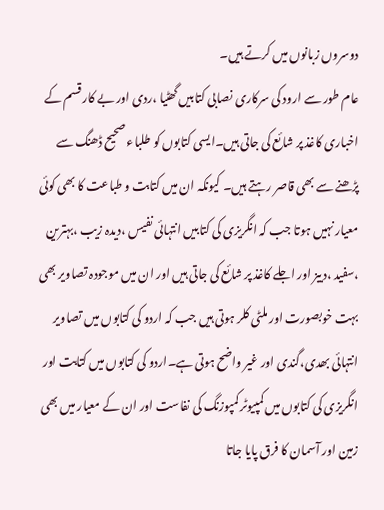دوسروں زبانوں میں کرتے ہیں۔
عام طور سے ارود کی سرکاری نصابی کتابیں گھٹیا ،ردی اور بے کار قسم کے اخباری کاغذ پر شائع کی جاتی ہیں۔ایسی کتابوں کو طلباء صحیح ڈھنگ سے پڑھنے سے بھی قاصر رہتے ہیں۔ کیونکہ ان میں کتابت و طباعت کا بھی کوئی معیار نہیں ہوتا جب کہ انگریزی کی کتابیں انتہائی نفیس ،دیدہ زیب ،بہترین ،سفید ،دبیز اور اجلے کاغذ پر شائع کی جاتی ہیں اور ان میں موجودہ تصاویر بھی بہت خوبصورت اور ملٹی کلر ہوتی ہیں جب کہ اردو کی کتابوں میں تصاویر انتہائی بھدی،گندی اور غیر واضح ہوتی ہے۔اردو کی کتابوں میں کتابت اور انگریزی کی کتابوں میں کمپیوٹر کمپوزنگ کی نفاست اور ان کے معیار میں بھی زمین اور آسمان کا فرق پایا جاتا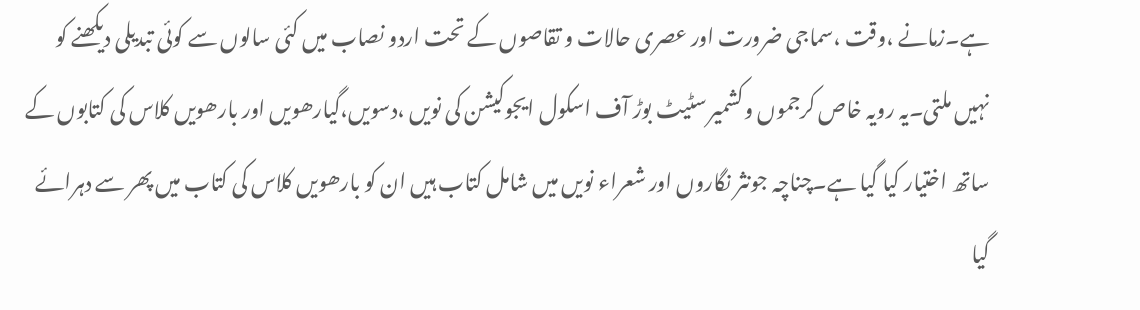ہے۔زمانے ،وقت ،سماجی ضرورت اور عصری حالات و تقاصوں کے تحت اردو نصاب میں کئی سالوں سے کوئی تبدیلی دیکھنے کو نہیں ملتی۔یہ رویہ خاص کرجموں وکشمیر سٹیٹ بوڑ آف اسکول ایجوکیشن کی نویں ،دسویں،گیارھویں اور بارھویں کلاس کی کتابوں کے ساتھ اختیار کیا گیا ہے۔چناچہ جونثر نگاروں اور شعراء نویں میں شامل کتاب ہیں ان کو بارھویں کلاس کی کتاب میں پھر سے دہرائے گیا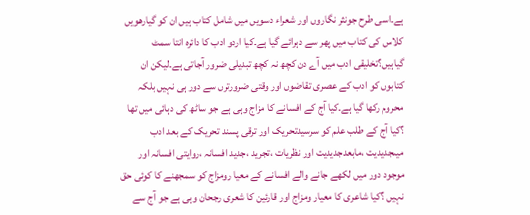ہے۔اسی طرح جونثر نگاروں اور شعراء دسویں میں شامل کتاب ہیں ان کو گیارھویں کلاس کی کتاب میں پھر سے دہرائے گیا ہے۔کیا اردو ادب کا دائرہ انتا سمٹ گیاہیں؟تخلیقی ادب میں آے دن کچھ نہ کچھ تبدیلی ضرور آجاتی ہے۔لیکن ان کتابوں کو ادب کے عصری تقاضوں اور وقتی ضرورترں سے دور ہی نہیں بلکہ محروم رکھا گیا ہے۔کیا آج کے افسانے کا مزاج وہی ہے جو ساٹھ کی دہائی میں تھا ؟کیا آج کے طلب علم کو سرسیدتحریک اور ترقی پسند تحریک کے بعد ادب میںجدیدیت ،مابعدجدیدیت اور نظریات ،تجرید ،جدید افسانہ ،روایتی افسانہ اور موجود دور میں لکھے جانے والے افسانے کے معیا رومزاج کو سمجھنے کا کوئی حق نہیں ؟کیا شاعری کا معیار ومزاج اور قارئین کا شعری رجحان وہی ہے جو آج سے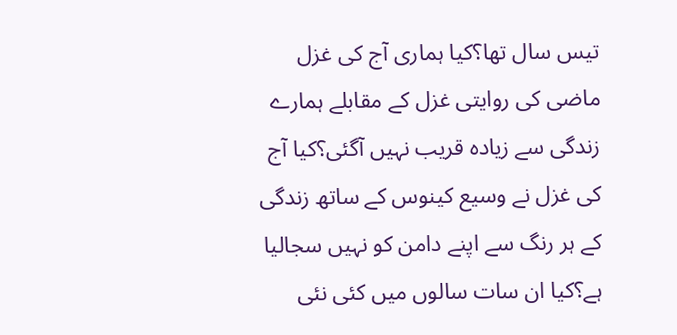تیس سال تھا؟کیا ہماری آج کی غزل ماضی کی روایتی غزل کے مقابلے ہمارے زندگی سے زیادہ قریب نہیں آگئی؟کیا آج کی غزل نے وسیع کینوس کے ساتھ زندگی کے ہر رنگ سے اپنے دامن کو نہیں سجالیا ہے؟کیا ان سات سالوں میں کئی نئی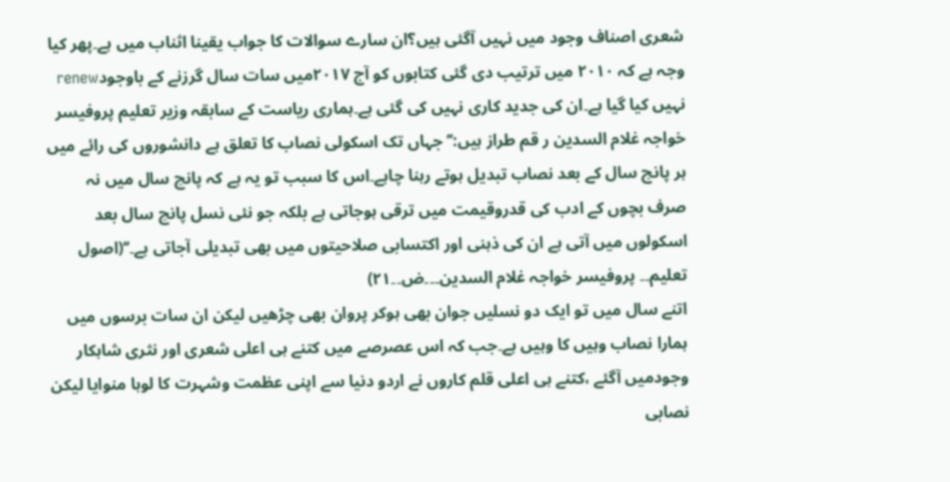شعری اصناف وجود میں نہیں آگئی ہیں؟ان سارے سوالات کا جواب یقینا اثناب میں ہے۔پھر کیا وجہ ہے کہ ۲۰۱۰ میں ترتیب دی گئی کتابوں کو آج ۲۰۱۷میں سات سال گرزنے کے باوجودrenew نہیں کیا گیا ہے۔ان کی جدید کاری نہیں کی گئی ہے۔ہماری ریاست کے سابقہ وزیر تعلیم پروفیسر خواجہ غلام السدین ر قم طراز ہیں:’’جہاں تک اسکولی نصاب کا تعلق ہے دانشوروں کی رائے میں ہر پانچ سال کے بعد نصاب تبدیل ہوتے رہنا چاہے۔اس کا سبب تو یہ ہے کہ پانچ سال میں نہ صرف بچوں کے ادب کی قدروقیمت میں ترقی ہوجاتی ہے بلکہ جو نئی نسل پانچ سال بعد اسکولوں میں آتی ہے ان کی ذہنی اور اکتسابی صلاحیتوں میں بھی تبدیلی آجاتی ہے۔‘‘(اصول تعلیم۔۔ پروفیسر خواجہ غلام السدین۔۔۔ض۔۔۲۱)
اتنے سال میں تو ایک دو نسلیں جوان بھی ہوکر پروان بھی چڑھیں لیکن ان سات برسوں میں ہمارا نصاب وہیں کا وہیں ہے۔جب کہ اس عصرصے میں کتنے ہی اعلی شعری اور نثری شاہکار وجودمیں آگئے ،کتنے ہی اعلی قلم کاروں نے اردو دنیا سے اپنی عظمت وشہرت کا لوہا منوایا لیکن نصابی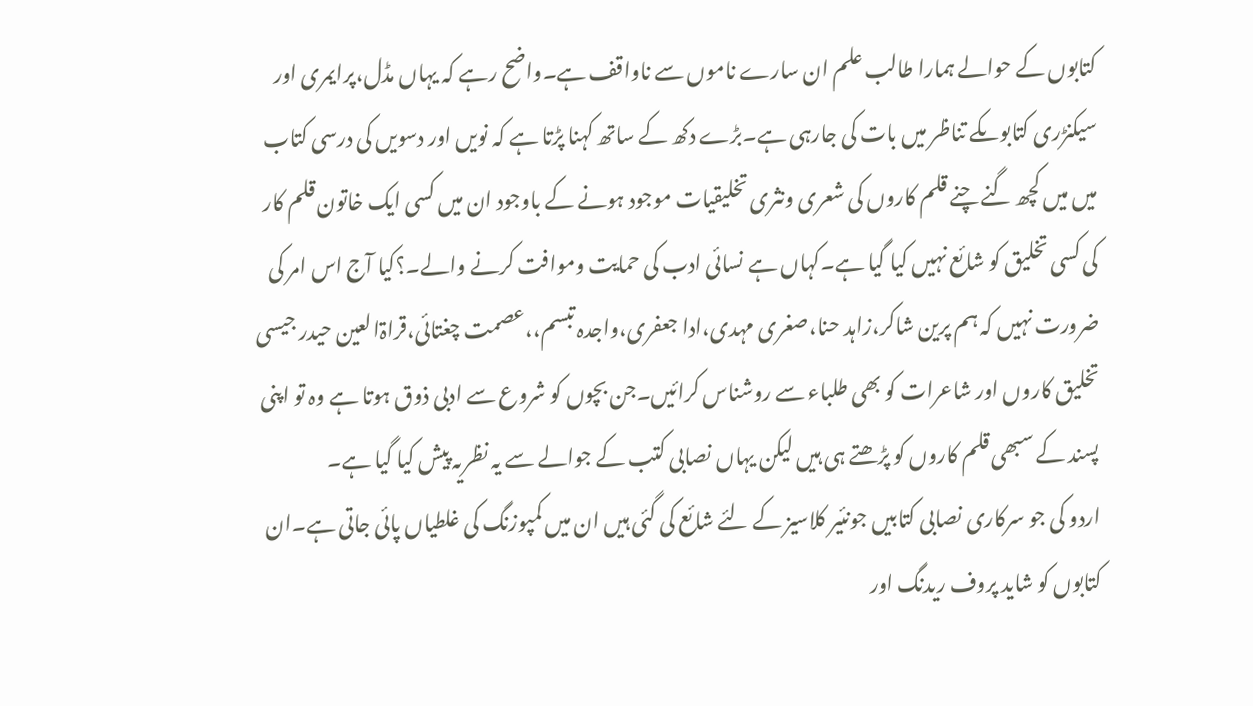کتابوں کے حوالے ہمارا طالب علم ان سارے ناموں سے ناواقف ہے۔واضح رہے کہ یہاں مڈل،پرایمری اور سیکنڑری کتابوںکے تناظر میں بات کی جارہی ہے۔بڑے دکھ کے ساتھ کہنا پڑتا ہے کہ نویں اور دسویں کی درسی کتاب میں میں کچھ گنے چنے قلم کاروں کی شعری ونثری تخلیقیات موجود ہونے کے باوجود ان میں کسی ایک خاتون قلم کار کی کسی تخلیق کو شائع نہیں کیا گیا ہے۔کہاں ہے نسائی ادب کی حمایت وموافت کرنے والے۔؟کیا آج اس امر کی ضرورت نہیں کہ ہم پرین شاکر،زاہد حنا،صغری مہدی،ادا جعفری،واجدہ تبسم،،عصمت چغتائی،قراۃالعین حیدر جیسی تخلیق کاروں اور شاعرات کو بھی طلباء سے روشناس کرائیں۔جن بچوں کو شروع سے ادبی ذوق ہوتا ہے وہ تو اپنی پسند کے سبھی قلم کاروں کو پڑھتے ہی ہیں لیکن یہاں نصابی کتب کے جوالے سے یہ نظریہ پیش کیا گیا ہے۔
اردو کی جو سرکاری نصابی کتابیں جونئیر کلاسیز کے لئے شائع کی گئی ہیں ان میں کمپوزنگ کی غلطیاں پائی جاتی ہے۔ان کتابوں کو شاید پروف ریدنگ اور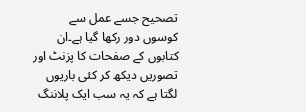تصحیح جسے عمل سے کوسوں دور رکھا گیا ہے۔ان کتابوں کے صفحات کا پزنٹ اور تصوریں دیکھ کر کئی باریوں لگتا ہے کہ یہ سب ایک پلاننگ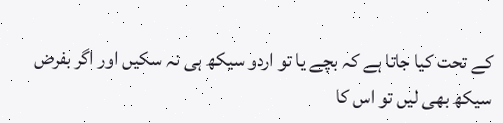کے تحت کیا جاتا ہے کہ بچے یا تو اردو سیکھ ہی نہ سکیں اور اگر بفرض سیکھ بھی لیں تو اس کا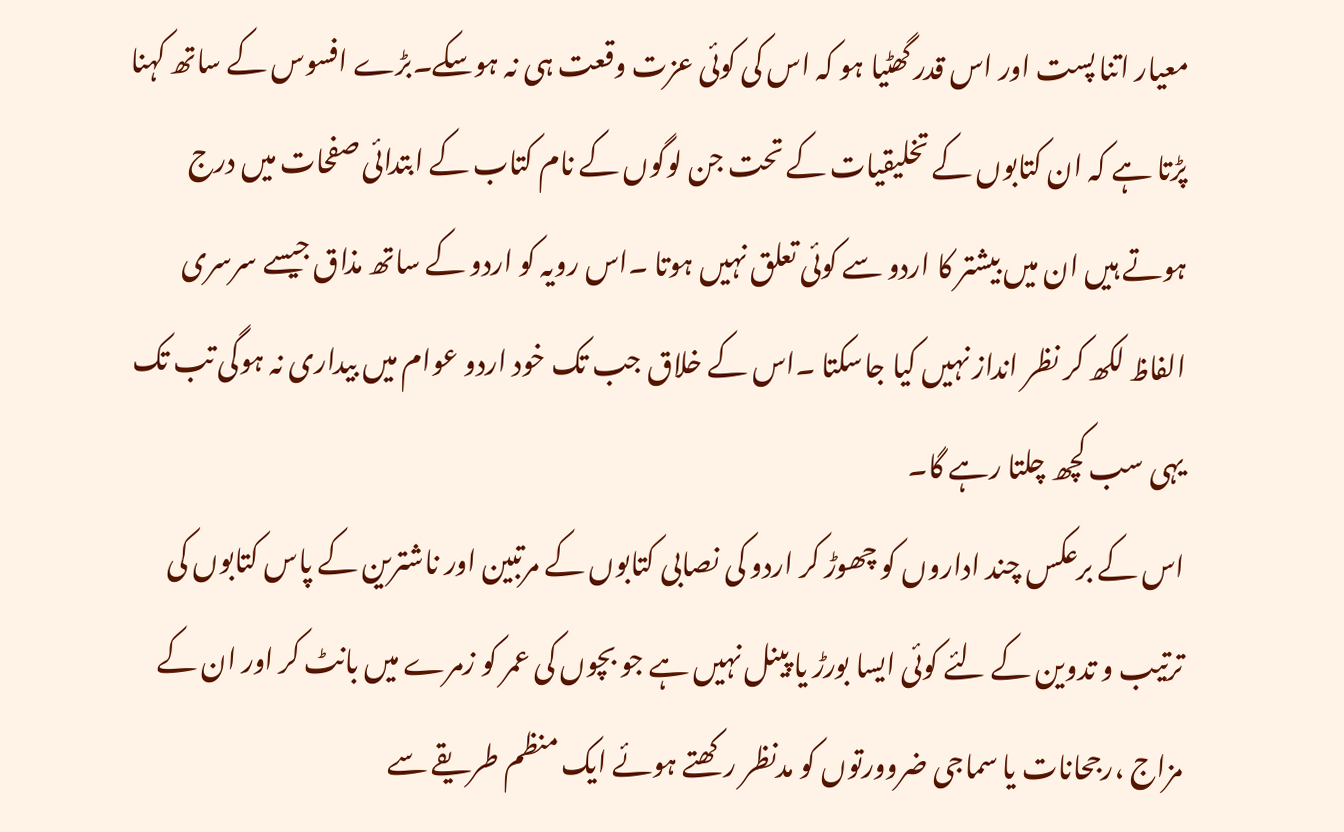معیار اتنا پست اور اس قدر گھٹیا ہو کہ اس کی کوئی عزت وقعت ہی نہ ہوسکے۔بڑے افسوس کے ساتھ کہنا پڑتا ہے کہ ان کتابوں کے تخلیقیات کے تحت جن لوگوں کے نام کتاب کے ابتدائی صفحات میں درج ہوتے ہیں ان میں بیشتر کا اردو سے کوئی تعلق نہیں ہوتا ۔اس رویہ کو اردو کے ساتھ مذاق جیسے سرسری الفاظ لکھ کر نظر انداز نہیں کیا جاسکتا ۔اس کے خلاق جب تک خود اردو عوام میں بیداری نہ ہوگی تب تک یہی سب کچھ چلتا رہے گا۔
اس کے برعکس چند اداروں کو چھوڑ کر اردو کی نصابی کتابوں کے مرتبین اور ناشترین کے پاس کتابوں کی ترتیب و تدوین کے لئے کوئی ایسا بورڑ یا پینل نہیں ہے جو بچوں کی عمر کو زمرے میں بانٹ کر اور ان کے مزاج ،رجحانات یا سماجی ضروورتوں کو مدنظر رکھتے ہوئے ایک منظم طریقے سے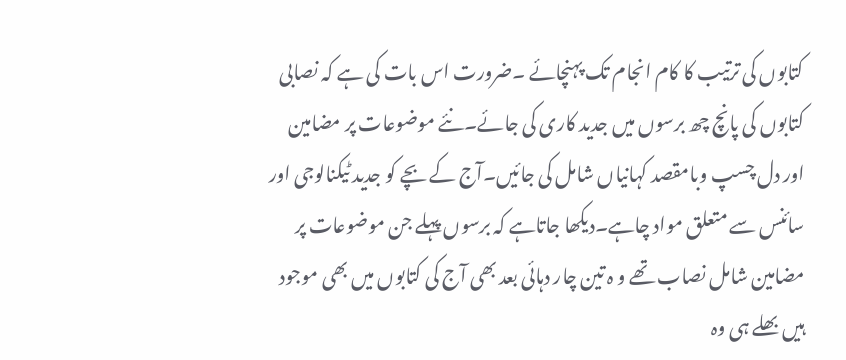کتابوں کی ترتیب کا کام انجام تک پہنچائے ۔ضرورت اس بات کی ہے کہ نصابی کتابوں کی پانچ چھ برسوں میں جدید کاری کی جائے۔نئے موضوعات پر مضامین اور دل چسپ وبامقصد کہانیاں شامل کی جائیں۔آج کے بچے کو جدید ٹیکنالوجی اور سائنس سے متعلق مواد چاہے۔دیکھا جاتاہے کہ برسوں پہلے جن موضوعات پر مضامین شامل نصاب تھے و ہ تین چار دہائی بعد بھی آج کی کتابوں میں بھی موجود ہیں بھلے ہی وہ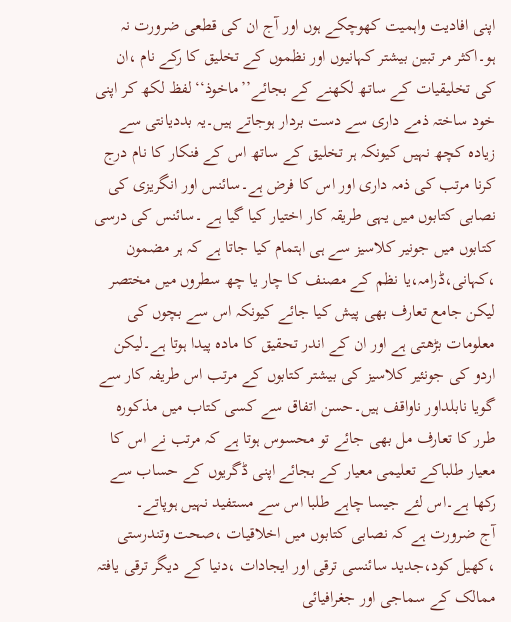اپنی افادیت واہمیت کھوچکے ہوں اور آج ان کی قطعی ضرورت نہ ہو۔اکثر مر تبین بیشتر کہانیوں اور نظموں کے تخلیق کا رکے نام ،ان کی تخلیقیات کے ساتھ لکھنے کے بجائے’’ماخوذ‘‘لفظ لکھ کر اپنی خود ساختہ ذمے داری سے دست بردار ہوجاتے ہیں۔یہ بددیانتی سے زیادہ کچھ نہیں کیونکہ ہر تخلیق کے ساتھ اس کے فنکار کا نام درج کرنا مرتب کی ذمہ داری اور اس کا فرض ہے۔سائنس اور انگریزی کی نصابی کتابوں میں یہی طریقہ کار اختیار کیا گیا ہے ۔سائنس کی درسی کتابوں میں جونیر کلاسیز سے ہی اہتمام کیا جاتا ہے کہ ہر مضمون ،کہانی،ڈرامہ،یا نظم کے مصنف کا چار یا چھ سطروں میں مختصر لیکن جامع تعارف بھی پیش کیا جائے کیونکہ اس سے بچوں کی معلومات بڑھتی ہے اور ان کے اندر تحقیق کا مادہ پیدا ہوتا ہے۔لیکن اردو کی جونئیر کلاسیز کی بیشتر کتابوں کے مرتب اس طریفہ کار سے گویا نابلداور ناواقف ہیں۔حسن اتفاق سے کسی کتاب میں مذکورہ طرر کا تعارف مل بھی جائے تو محسوس ہوتا ہے کہ مرتب نے اس کا معیار طلباکے تعلیمی معیار کے بجائے اپنی ڈگریوں کے حساب سے رکھا ہے۔اس لئے جیسا چاہے طلبا اس سے مستفید نہیں ہوپاتے۔
آج ضرورت ہے کہ نصابی کتابوں میں اخلاقیات ،صحت وتندرستی ،کھیل کود،جدید سائنسی ترقی اور ایجادات ،دنیا کے دیگر ترقی یافتہ ممالک کے سماجی اور جغرافیائی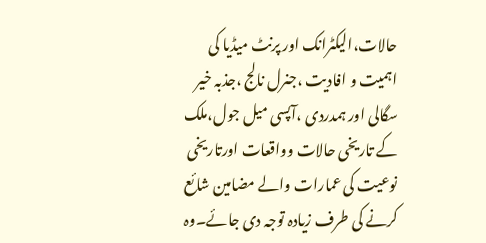حالات،الیکٹرانک اور پرنٹ میڈیا کی اہمیت و افادیت ،جنرل نالج ،جذبہ خیر سگالی اور ہمدردی ،آپسی میل جول،ملک کے تاریخی حالات وواقعات اورتاریخی نوعیت کی عمارات والے مضامین شائع کرنے کی طرف زیادہ توجہ دی جائے۔وہ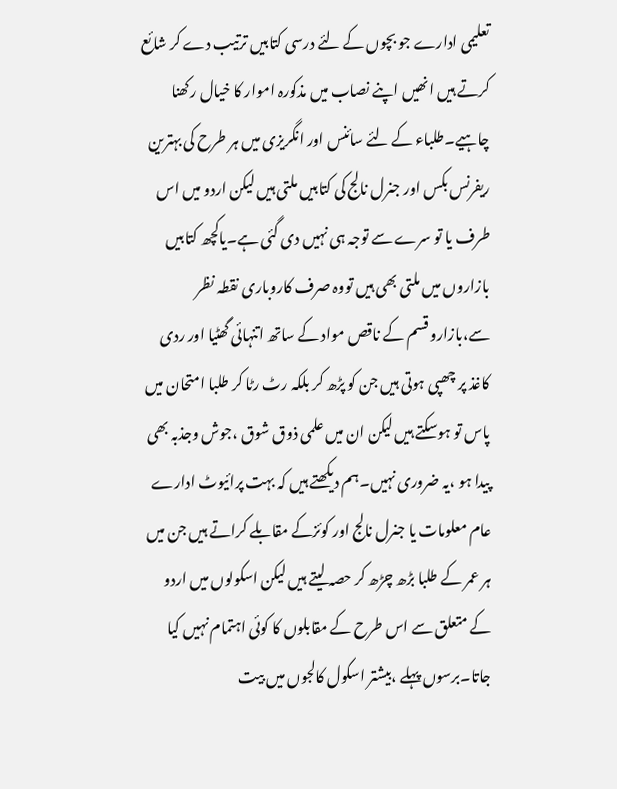تعلیمی ادارے جو بچوں کے لئے درسی کتابیں ترتیب دے کر شائع کرتے ہیں انھیں اپنے نصاب میں مذکورہ اموار کا خیال رکھنا چاہیے۔طلباء کے لئے سائنس اور انگریزی میں ہر طرح کی بہترین ریفرنس بکس اور جنرل نالج کی کتابیں ملتی ہیں لیکن اردو میں اس طرف یا تو سرے سے توجہ ہی نہیں دی گئی ہے۔یاکچھ کتابیں بازاروں میں ملتی بھی ہیں تووہ صرف کاروباری نقطہ نظر سے،بازارو قسم کے ناقص مواد کے ساتھ اتنہائی گھٹیا اور ردی کاغذ پر چھپی ہوتی ہیں جن کو پڑھ کر بلکہ رٹ رٹا کر طلبا امتحان میں پاس تو ہوسکتے ہیں لیکن ان میں علمی ذوق شوق ،جوش وجذبہ بھی پیدا ہو ،یہ ضروری نہیں۔ہم دیکھتے ہیں کہ بہت پرائیوٹ ادارے عام معلومات یا جنرل نالج اور کوئزکے مقابلے کراتے ہیں جن میں ہر عمر کے طلبا بڑھ چڑھ کر حصہ لیتے ہیں لیکن اسکولوں میں اردو کے متعلق سے اس طرح کے مقابلوں کا کوئی اہتمام نہیں کیا جاتا۔برسوں پہلے ،بیشتر اسکول کالجوں میں بیت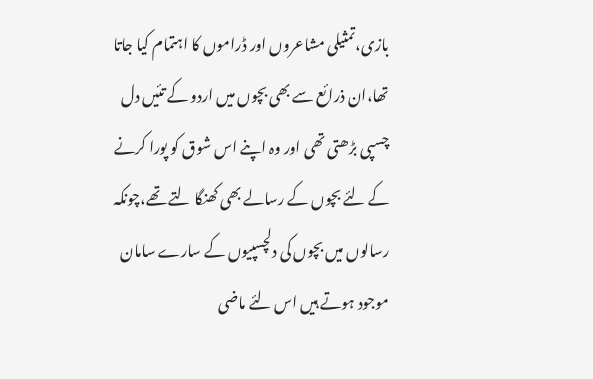بازی،تمثیلی مشاعروں اور ڈراموں کا اہتمام کیا جاتا تھا،ان ذرائع سے بھی بچوں میں اردو کے تئیں دل چسپی بڑھتی تھی اور وہ اپنے اس شوق کو پورا کرنے کے لئے بچوں کے رسالے بھی کھنگا لتے تھے،چونکہ رسالوں میں بچوں کی دلچسپیوں کے سارے سامان موجود ہوتے ہیں اس لئے ماضی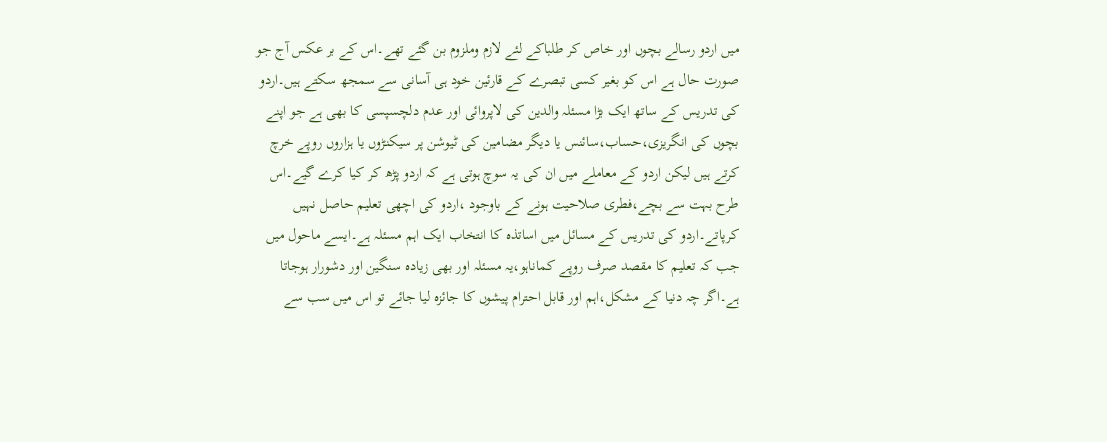میں اردو رسالے بچوں اور خاص کر طلباکے لئے لازم وملزوم بن گئے تھے۔اس کے بر عکس آج جو صورت حال ہے اس کو بغیر کسی تبصرے کے قارئین خود ہی آسانی سے سمجھ سکتے ہیں۔اردو کی تدریس کے ساتھ ایک بڑا مسئلہ والدین کی لاپروائی اور عدم دلچسپسی کا بھی ہے جو اپنے بچوں کی انگریزی،حساب،سائنس یا دیگر مضامین کی ٹیوشن پر سیکنڑوں یا ہزاروں روپے خرچ کرتے ہیں لیکن اردو کے معاملے میں ان کی یہ سوچ ہوتی ہے کہ اردو پڑھ کر کیا کرے گیے۔اس طرح بہت سے بچے،فطری صلاحیت ہونے کے باوجود ،اردو کی اچھی تعلیم حاصل نہیں کرپاتے۔اردو کی تدریس کے مسائل میں اساتذہ کا انتخاب ایک اہم مسئلہ ہے۔ایسے ماحول میں جب کہ تعلیم کا مقصد صرف روپے کماناہو،یہ مسئلہ اور بھی زیادہ سنگین اور دشورار ہوجاتا ہے۔اگر چہ دنیا کے مشکل،اہم اور قابل احترام پیشوں کا جائزہ لیا جائے تو اس میں سب سے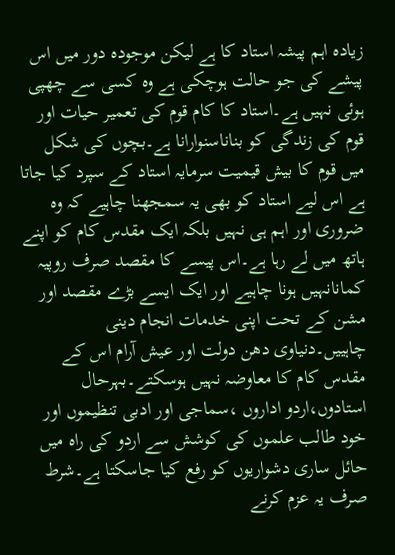زیادہ اہم پیشہ استاد کا ہے لیکن موجودہ دور میں اس پیشے کی جو حالت ہوچکی ہے وہ کسی سے چھپی ہوئی نہیں ہے۔استاد کا کام قوم کی تعمیر حیات اور قوم کی زندگی کو بناناسنوارانا ہے۔بچوں کی شکل میں قوم کا بیش قیمیت سرمایہ استاد کے سپرد کیا جاتا ہے اس لیے استاد کو بھی یہ سمجھنا چاہیے کہ وہ ضروری اور اہم ہی نہیں بلکہ ایک مقدس کام کو اپنے ہاتھ میں لے رہا ہے۔اس پیسے کا مقصد صرف روپیہ کمانانہیں ہونا چاہیے اور ایک ایسے بڑے مقصد اور مشن کے تحت اپنی خدمات انجام دینی چاہییں۔دنیاوی دھن دولت اور عیش آرام اس کے مقدس کام کا معاوضہ نہیں ہوسکتے۔بہرحال استادوں،اردو اداروں ،سماجی اور ادبی تنظیموں اور خود طالب علموں کی کوشش سے اردو کی راہ میں حائل ساری دشواریوں کو رفع کیا جاسکتا ہے۔شرط صرف یہ عزم کرنے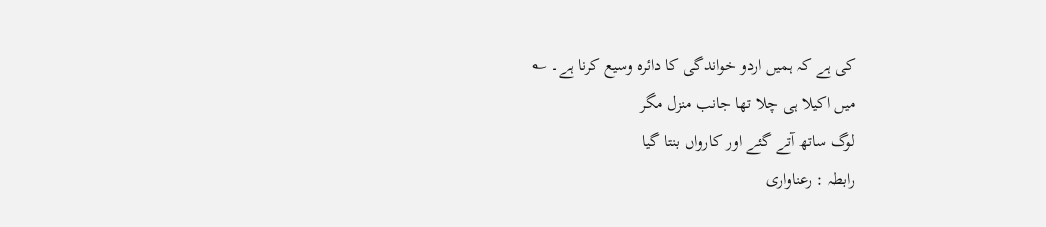کی ہے کہ ہمیں اردو خواندگی کا دائرہ وسیع کرنا ہے۔ ؎
میں اکیلا ہی چلا تھا جانب منزل مگر
لوگ ساتھ آتے گئے اور کارواں بنتا گیا
رابطہ : رعناواری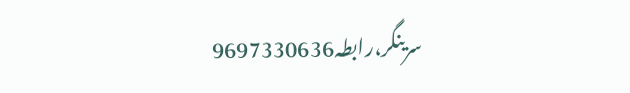سرینگر،رابطہ9697330636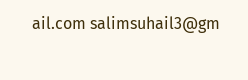ail.com salimsuhail3@gm